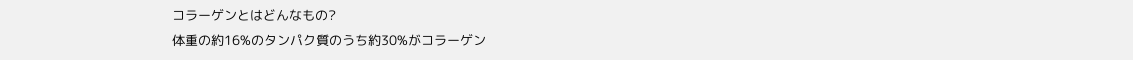コラーゲンとはどんなもの?
体重の約16%のタンパク質のうち約30%がコラーゲン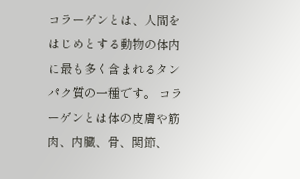コラーゲンとは、人間をはじめとする動物の体内に最も多く含まれるタンパク質の一種です。 コラーゲンとは体の皮膚や筋肉、内臓、骨、関節、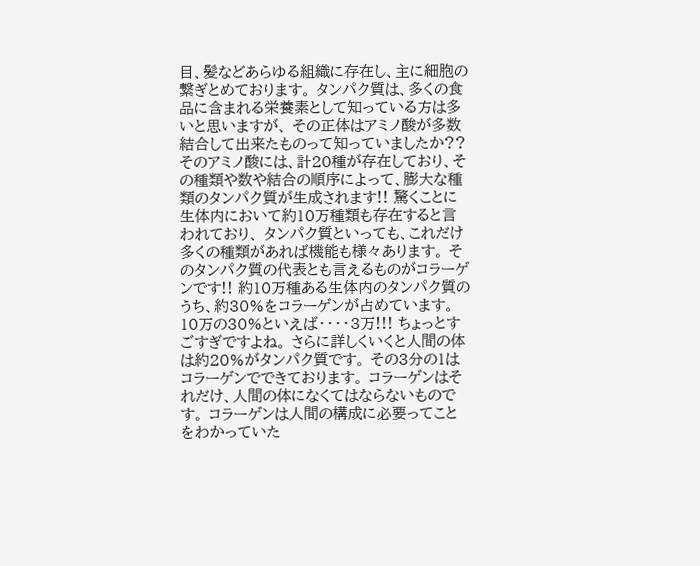目、髪などあらゆる組織に存在し、主に細胞の繋ぎとめております。 タンパク質は、多くの食品に含まれる栄養素として知っている方は多いと思いますが、 その正体はアミノ酸が多数結合して出来たものって知っていましたか?? そのアミノ酸には、計20種が存在しており、その種類や数や結合の順序によって、膨大な種類のタンパク質が生成されます!! 驚くことに生体内において約10万種類も存在すると言われており、 タンパク質といっても、これだけ多くの種類があれば機能も様々あります。 そのタンパク質の代表とも言えるものがコラーゲンです!! 約10万種ある生体内のタンパク質のうち、約30%をコラーゲンが占めています。 10万の30%といえば・・・・3万!!! ちょっとすごすぎですよね。 さらに詳しくいくと人間の体は約20%がタンパク質です。 その3分の1はコラーゲンでできております。 コラーゲンはそれだけ、人間の体になくてはならないものです。 コラーゲンは人間の構成に必要ってことをわかっていた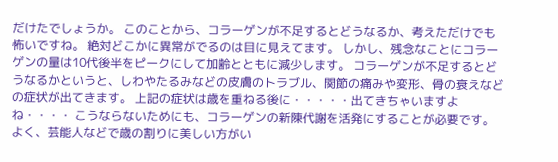だけたでしょうか。 このことから、コラーゲンが不足するとどうなるか、考えただけでも怖いですね。 絶対どこかに異常がでるのは目に見えてます。 しかし、残念なことにコラーゲンの量は10代後半をピークにして加齢とともに減少します。 コラーゲンが不足するとどうなるかというと、しわやたるみなどの皮膚のトラブル、関節の痛みや変形、骨の衰えなどの症状が出てきます。 上記の症状は歳を重ねる後に・・・・・出てきちゃいますよね・・・・ こうならないためにも、コラーゲンの新陳代謝を活発にすることが必要です。 よく、芸能人などで歳の割りに美しい方がい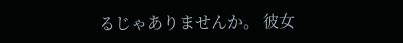るじゃありませんか。 彼女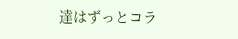達はずっとコラ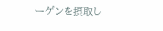ーゲンを摂取し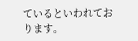ているといわれております。